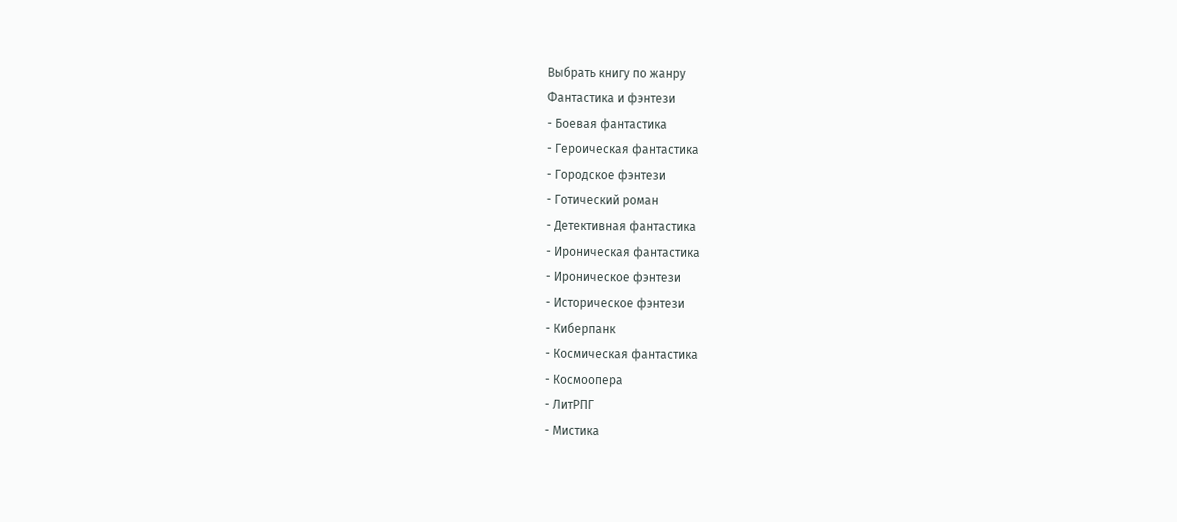Выбрать книгу по жанру
Фантастика и фэнтези
- Боевая фантастика
- Героическая фантастика
- Городское фэнтези
- Готический роман
- Детективная фантастика
- Ироническая фантастика
- Ироническое фэнтези
- Историческое фэнтези
- Киберпанк
- Космическая фантастика
- Космоопера
- ЛитРПГ
- Мистика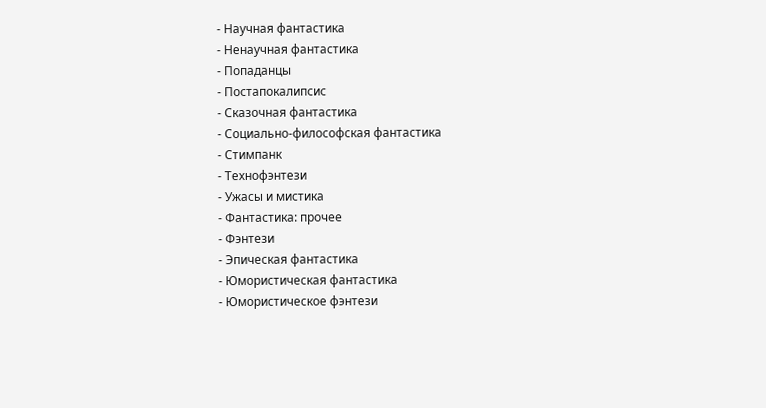- Научная фантастика
- Ненаучная фантастика
- Попаданцы
- Постапокалипсис
- Сказочная фантастика
- Социально-философская фантастика
- Стимпанк
- Технофэнтези
- Ужасы и мистика
- Фантастика: прочее
- Фэнтези
- Эпическая фантастика
- Юмористическая фантастика
- Юмористическое фэнтези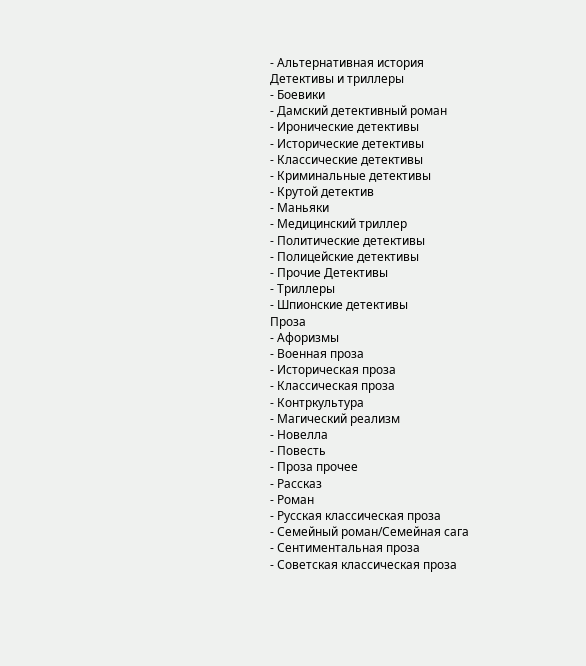- Альтернативная история
Детективы и триллеры
- Боевики
- Дамский детективный роман
- Иронические детективы
- Исторические детективы
- Классические детективы
- Криминальные детективы
- Крутой детектив
- Маньяки
- Медицинский триллер
- Политические детективы
- Полицейские детективы
- Прочие Детективы
- Триллеры
- Шпионские детективы
Проза
- Афоризмы
- Военная проза
- Историческая проза
- Классическая проза
- Контркультура
- Магический реализм
- Новелла
- Повесть
- Проза прочее
- Рассказ
- Роман
- Русская классическая проза
- Семейный роман/Семейная сага
- Сентиментальная проза
- Советская классическая проза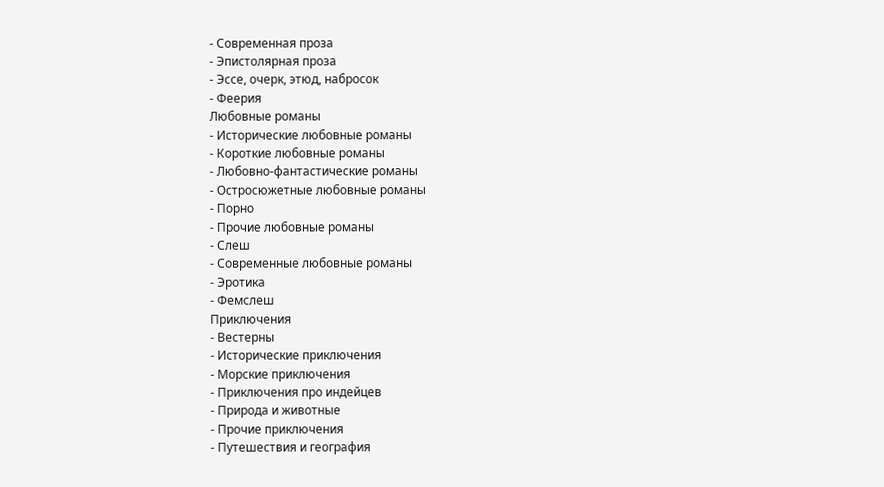- Современная проза
- Эпистолярная проза
- Эссе, очерк, этюд, набросок
- Феерия
Любовные романы
- Исторические любовные романы
- Короткие любовные романы
- Любовно-фантастические романы
- Остросюжетные любовные романы
- Порно
- Прочие любовные романы
- Слеш
- Современные любовные романы
- Эротика
- Фемслеш
Приключения
- Вестерны
- Исторические приключения
- Морские приключения
- Приключения про индейцев
- Природа и животные
- Прочие приключения
- Путешествия и география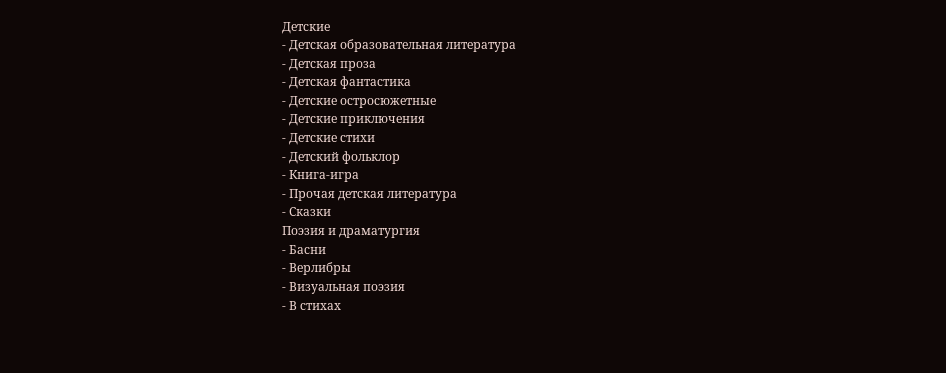Детские
- Детская образовательная литература
- Детская проза
- Детская фантастика
- Детские остросюжетные
- Детские приключения
- Детские стихи
- Детский фольклор
- Книга-игра
- Прочая детская литература
- Сказки
Поэзия и драматургия
- Басни
- Верлибры
- Визуальная поэзия
- В стихах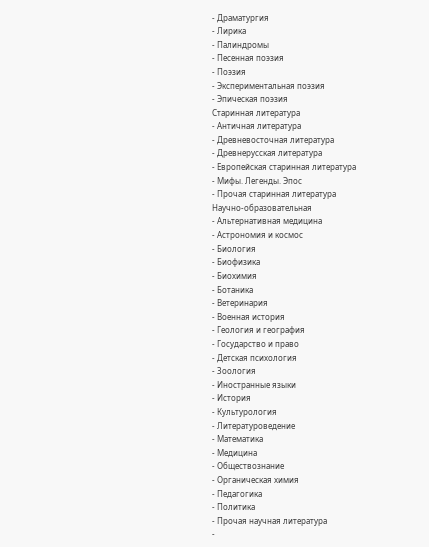- Драматургия
- Лирика
- Палиндромы
- Песенная поэзия
- Поэзия
- Экспериментальная поэзия
- Эпическая поэзия
Старинная литература
- Античная литература
- Древневосточная литература
- Древнерусская литература
- Европейская старинная литература
- Мифы. Легенды. Эпос
- Прочая старинная литература
Научно-образовательная
- Альтернативная медицина
- Астрономия и космос
- Биология
- Биофизика
- Биохимия
- Ботаника
- Ветеринария
- Военная история
- Геология и география
- Государство и право
- Детская психология
- Зоология
- Иностранные языки
- История
- Культурология
- Литературоведение
- Математика
- Медицина
- Обществознание
- Органическая химия
- Педагогика
- Политика
- Прочая научная литература
-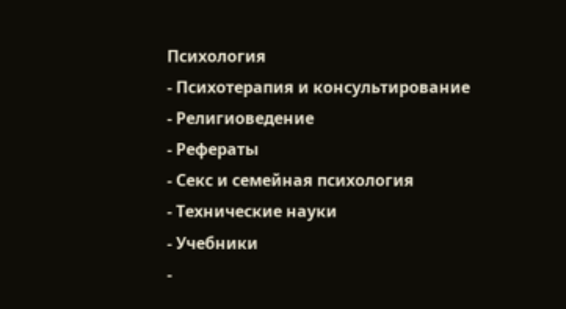Психология
- Психотерапия и консультирование
- Религиоведение
- Рефераты
- Секс и семейная психология
- Технические науки
- Учебники
-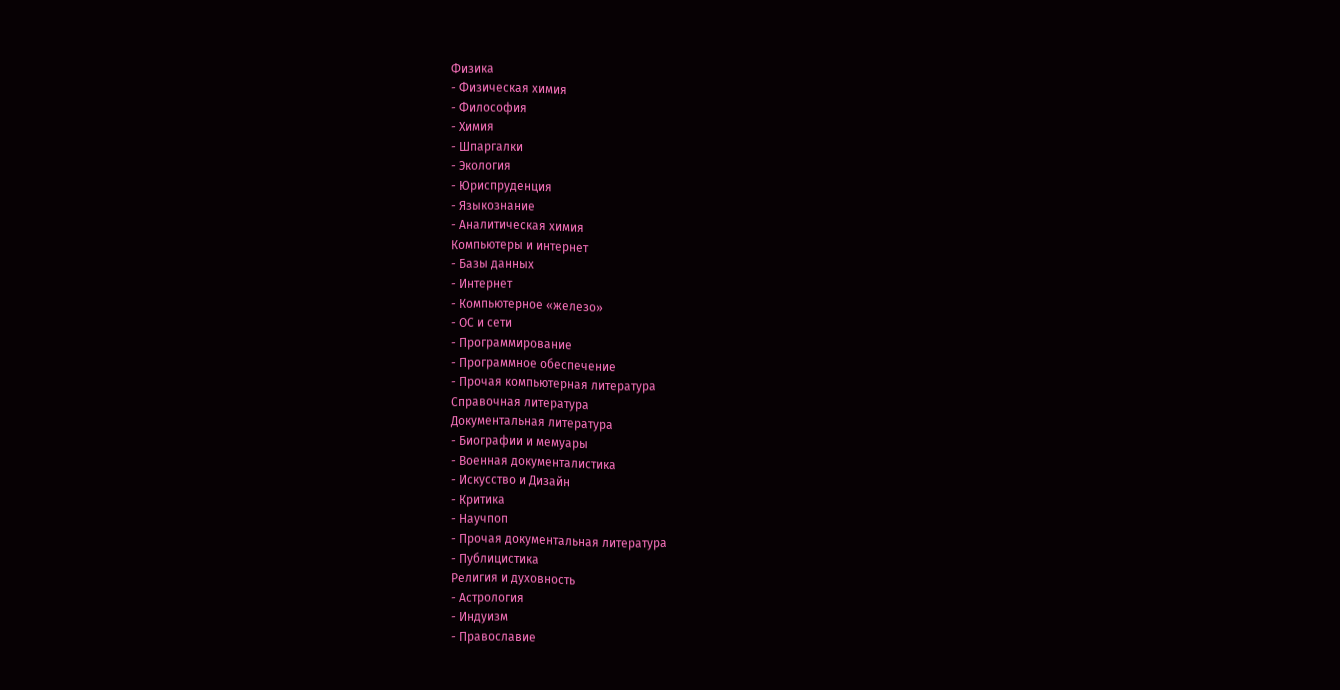Физика
- Физическая химия
- Философия
- Химия
- Шпаргалки
- Экология
- Юриспруденция
- Языкознание
- Аналитическая химия
Компьютеры и интернет
- Базы данных
- Интернет
- Компьютерное «железо»
- ОС и сети
- Программирование
- Программное обеспечение
- Прочая компьютерная литература
Справочная литература
Документальная литература
- Биографии и мемуары
- Военная документалистика
- Искусство и Дизайн
- Критика
- Научпоп
- Прочая документальная литература
- Публицистика
Религия и духовность
- Астрология
- Индуизм
- Православие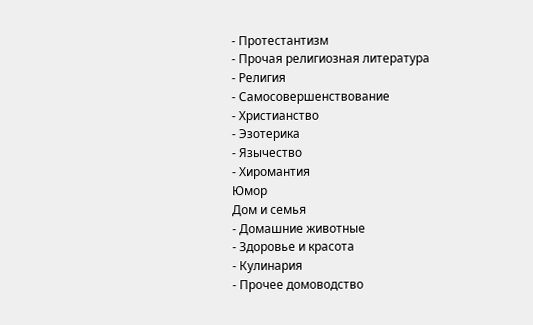- Протестантизм
- Прочая религиозная литература
- Религия
- Самосовершенствование
- Христианство
- Эзотерика
- Язычество
- Хиромантия
Юмор
Дом и семья
- Домашние животные
- Здоровье и красота
- Кулинария
- Прочее домоводство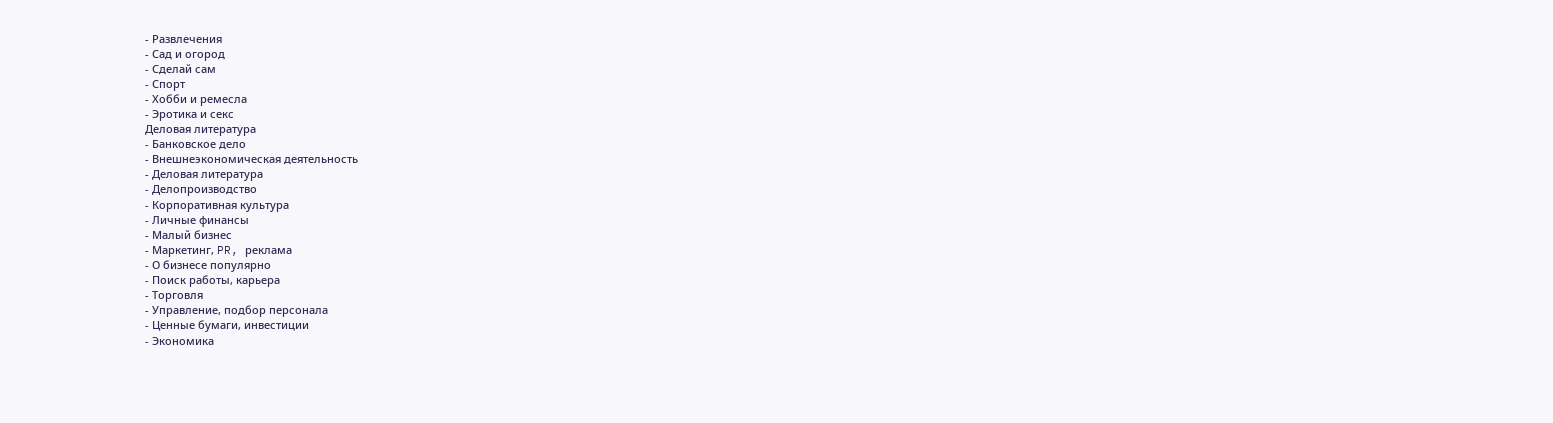- Развлечения
- Сад и огород
- Сделай сам
- Спорт
- Хобби и ремесла
- Эротика и секс
Деловая литература
- Банковское дело
- Внешнеэкономическая деятельность
- Деловая литература
- Делопроизводство
- Корпоративная культура
- Личные финансы
- Малый бизнес
- Маркетинг, PR, реклама
- О бизнесе популярно
- Поиск работы, карьера
- Торговля
- Управление, подбор персонала
- Ценные бумаги, инвестиции
- Экономика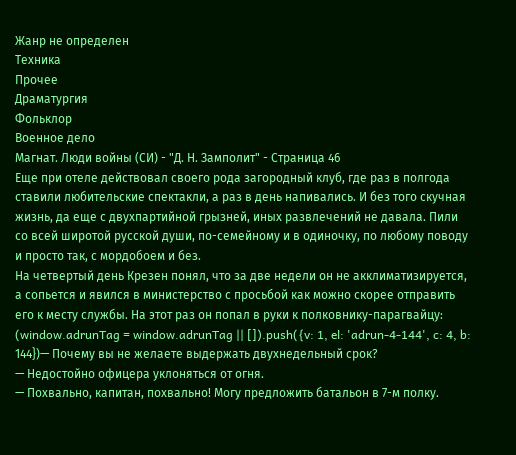Жанр не определен
Техника
Прочее
Драматургия
Фольклор
Военное дело
Магнат. Люди войны (СИ) - "Д. Н. Замполит" - Страница 46
Еще при отеле действовал своего рода загородный клуб, где раз в полгода ставили любительские спектакли, а раз в день напивались. И без того скучная жизнь, да еще с двухпартийной грызней, иных развлечений не давала. Пили со всей широтой русской души, по-семейному и в одиночку, по любому поводу и просто так, с мордобоем и без.
На четвертый день Крезен понял, что за две недели он не акклиматизируется, а сопьется и явился в министерство с просьбой как можно скорее отправить его к месту службы. На этот раз он попал в руки к полковнику-парагвайцу:
(window.adrunTag = window.adrunTag || []).push({v: 1, el: 'adrun-4-144', c: 4, b: 144})— Почему вы не желаете выдержать двухнедельный срок?
— Недостойно офицера уклоняться от огня.
— Похвально, капитан, похвально! Могу предложить батальон в 7-м полку.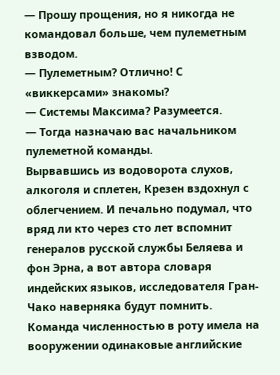— Прошу прощения, но я никогда не командовал больше, чем пулеметным взводом.
— Пулеметным? Отлично! С «виккерсами» знакомы?
— Системы Максима? Разумеется.
— Тогда назначаю вас начальником пулеметной команды.
Вырвавшись из водоворота слухов, алкоголя и сплетен, Крезен вздохнул с облегчением. И печально подумал, что вряд ли кто через сто лет вспомнит генералов русской службы Беляева и фон Эрна, а вот автора словаря индейских языков, исследователя Гран-Чако наверняка будут помнить.
Команда численностью в роту имела на вооружении одинаковые английские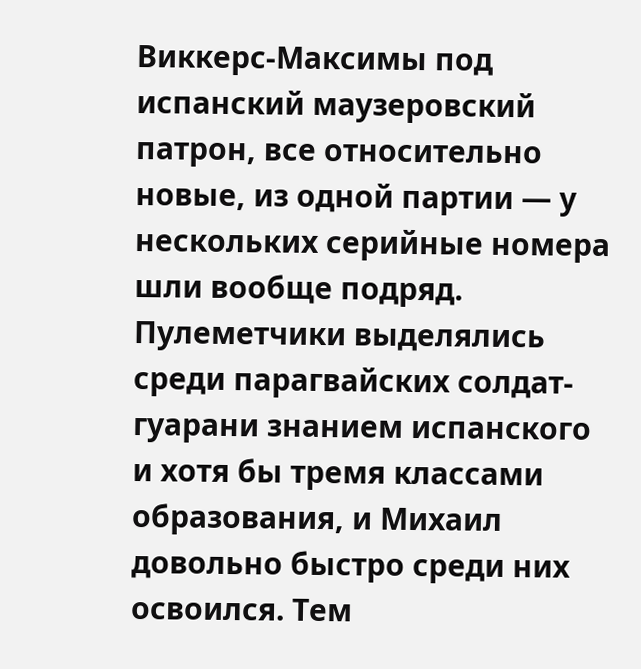Виккерс-Максимы под испанский маузеровский патрон, все относительно новые, из одной партии — у нескольких серийные номера шли вообще подряд. Пулеметчики выделялись среди парагвайских солдат-гуарани знанием испанского и хотя бы тремя классами образования, и Михаил довольно быстро среди них освоился. Тем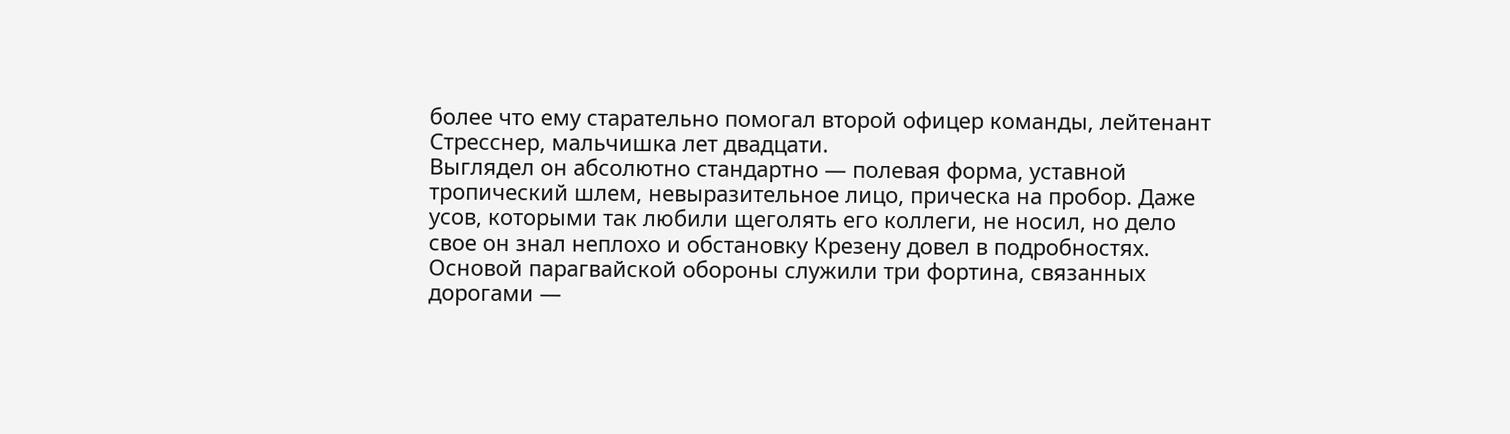более что ему старательно помогал второй офицер команды, лейтенант Стресснер, мальчишка лет двадцати.
Выглядел он абсолютно стандартно — полевая форма, уставной тропический шлем, невыразительное лицо, прическа на пробор. Даже усов, которыми так любили щеголять его коллеги, не носил, но дело свое он знал неплохо и обстановку Крезену довел в подробностях.
Основой парагвайской обороны служили три фортина, связанных дорогами —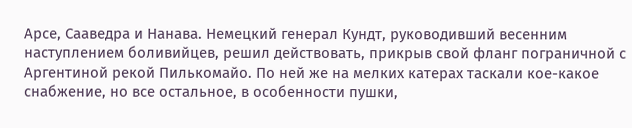Арсе, Сааведра и Нанава. Немецкий генерал Кундт, руководивший весенним наступлением боливийцев, решил действовать, прикрыв свой фланг пограничной с Аргентиной рекой Пилькомайо. По ней же на мелких катерах таскали кое-какое снабжение, но все остальное, в особенности пушки,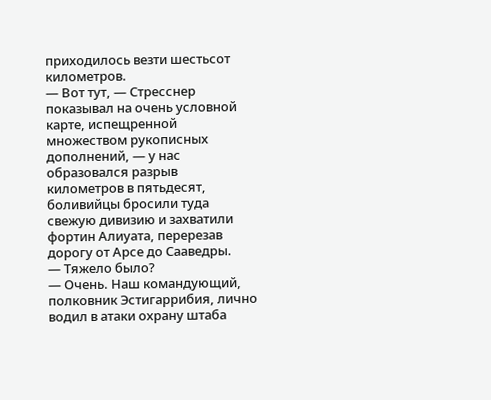приходилось везти шестьсот километров.
— Вот тут, — Стресснер показывал на очень условной карте, испещренной множеством рукописных дополнений, — у нас образовался разрыв километров в пятьдесят, боливийцы бросили туда свежую дивизию и захватили фортин Алиуата, перерезав дорогу от Арсе до Сааведры.
— Тяжело было?
— Очень. Наш командующий, полковник Эстигаррибия, лично водил в атаки охрану штаба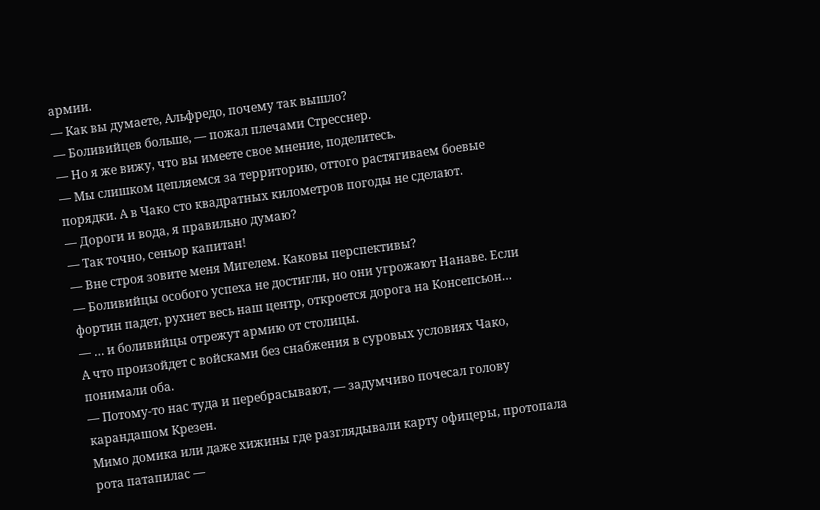армии.
— Как вы думаете, Альфредо, почему так вышло?
— Боливийцев больше, — пожал плечами Стресснер.
— Но я же вижу, что вы имеете свое мнение, поделитесь.
— Мы слишком цепляемся за территорию, оттого растягиваем боевые порядки. А в Чако сто квадратных километров погоды не сделают.
— Дороги и вода, я правильно думаю?
— Так точно, сеньор капитан!
— Вне строя зовите меня Мигелем. Каковы перспективы?
— Боливийцы особого успеха не достигли, но они угрожают Нанаве. Если фортин падет, рухнет весь наш центр, откроется дорога на Консепсьон…
— … и боливийцы отрежут армию от столицы.
А что произойдет с войсками без снабжения в суровых условиях Чако, понимали оба.
— Потому-то нас туда и перебрасывают, — задумчиво почесал голову карандашом Крезен.
Мимо домика или даже хижины где разглядывали карту офицеры, протопала рота патапилас —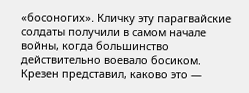«босоногих». Кличку эту парагвайские солдаты получили в самом начале войны, когда большинство действительно воевало босиком. Крезен представил, каково это —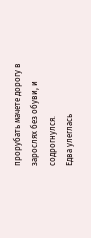прорубать мачете дорогу в зарослях без обуви, и содрогнулся.
Едва улеглась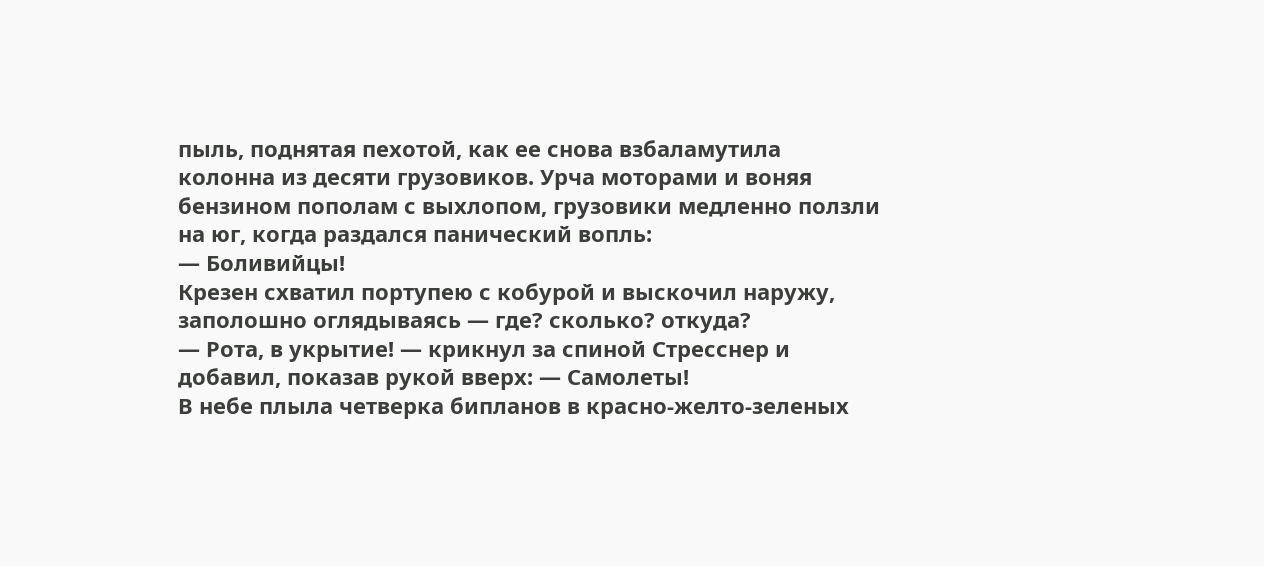пыль, поднятая пехотой, как ее снова взбаламутила колонна из десяти грузовиков. Урча моторами и воняя бензином пополам с выхлопом, грузовики медленно ползли на юг, когда раздался панический вопль:
— Боливийцы!
Крезен схватил портупею с кобурой и выскочил наружу, заполошно оглядываясь — где? сколько? откуда?
— Рота, в укрытие! — крикнул за спиной Стресснер и добавил, показав рукой вверх: — Самолеты!
В небе плыла четверка бипланов в красно-желто-зеленых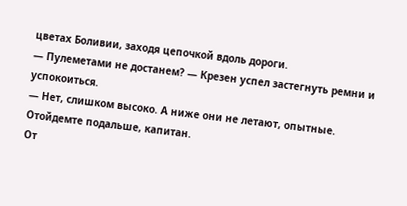цветах Боливии, заходя цепочкой вдоль дороги.
— Пулеметами не достанем? — Крезен успел застегнуть ремни и успокоиться.
— Нет, слишком высоко. А ниже они не летают, опытные. Отойдемте подальше, капитан.
От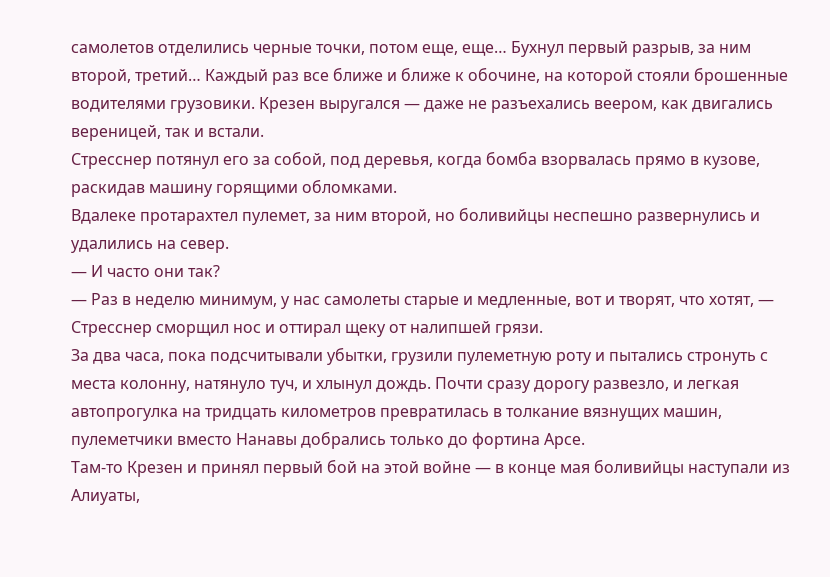самолетов отделились черные точки, потом еще, еще… Бухнул первый разрыв, за ним второй, третий… Каждый раз все ближе и ближе к обочине, на которой стояли брошенные водителями грузовики. Крезен выругался — даже не разъехались веером, как двигались вереницей, так и встали.
Стресснер потянул его за собой, под деревья, когда бомба взорвалась прямо в кузове, раскидав машину горящими обломками.
Вдалеке протарахтел пулемет, за ним второй, но боливийцы неспешно развернулись и удалились на север.
— И часто они так?
— Раз в неделю минимум, у нас самолеты старые и медленные, вот и творят, что хотят, — Стресснер сморщил нос и оттирал щеку от налипшей грязи.
За два часа, пока подсчитывали убытки, грузили пулеметную роту и пытались стронуть с места колонну, натянуло туч, и хлынул дождь. Почти сразу дорогу развезло, и легкая автопрогулка на тридцать километров превратилась в толкание вязнущих машин, пулеметчики вместо Нанавы добрались только до фортина Арсе.
Там-то Крезен и принял первый бой на этой войне — в конце мая боливийцы наступали из Алиуаты,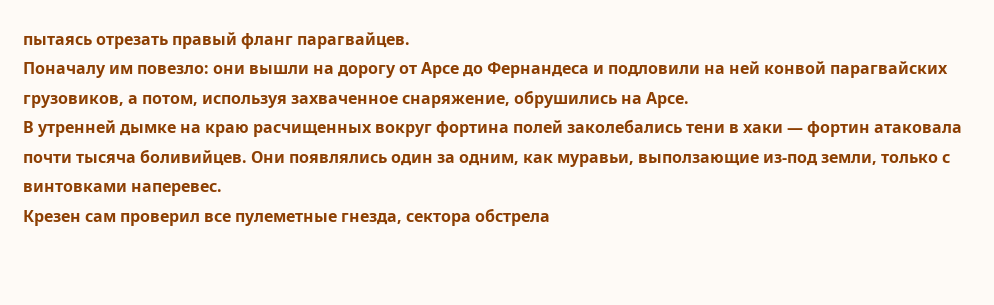пытаясь отрезать правый фланг парагвайцев.
Поначалу им повезло: они вышли на дорогу от Арсе до Фернандеса и подловили на ней конвой парагвайских грузовиков, а потом, используя захваченное снаряжение, обрушились на Арсе.
В утренней дымке на краю расчищенных вокруг фортина полей заколебались тени в хаки — фортин атаковала почти тысяча боливийцев. Они появлялись один за одним, как муравьи, выползающие из-под земли, только с винтовками наперевес.
Крезен сам проверил все пулеметные гнезда, сектора обстрела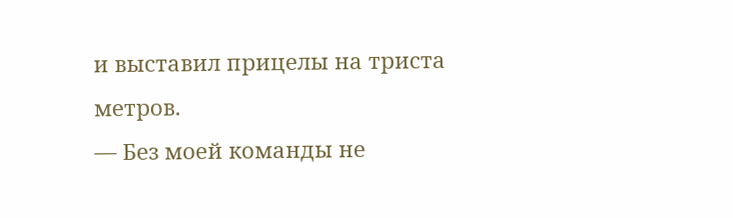и выставил прицелы на триста метров.
— Без моей команды не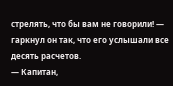стрелять, что бы вам не говорили! — гаркнул он так, что его услышали все десять расчетов.
— Капитан,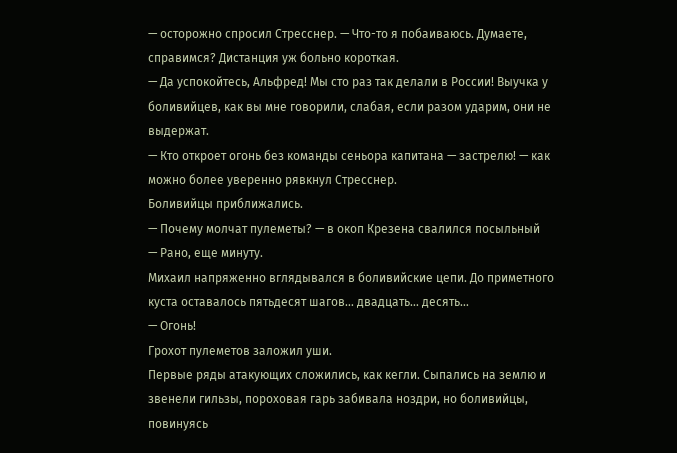— осторожно спросил Стресснер. — Что-то я побаиваюсь. Думаете, справимся? Дистанция уж больно короткая.
— Да успокойтесь, Альфред! Мы сто раз так делали в России! Выучка у боливийцев, как вы мне говорили, слабая, если разом ударим, они не выдержат.
— Кто откроет огонь без команды сеньора капитана — застрелю! — как можно более уверенно рявкнул Стресснер.
Боливийцы приближались.
— Почему молчат пулеметы? — в окоп Крезена свалился посыльный
— Рано, еще минуту.
Михаил напряженно вглядывался в боливийские цепи. До приметного куста оставалось пятьдесят шагов… двадцать… десять…
— Огонь!
Грохот пулеметов заложил уши.
Первые ряды атакующих сложились, как кегли. Сыпались на землю и звенели гильзы, пороховая гарь забивала ноздри, но боливийцы, повинуясь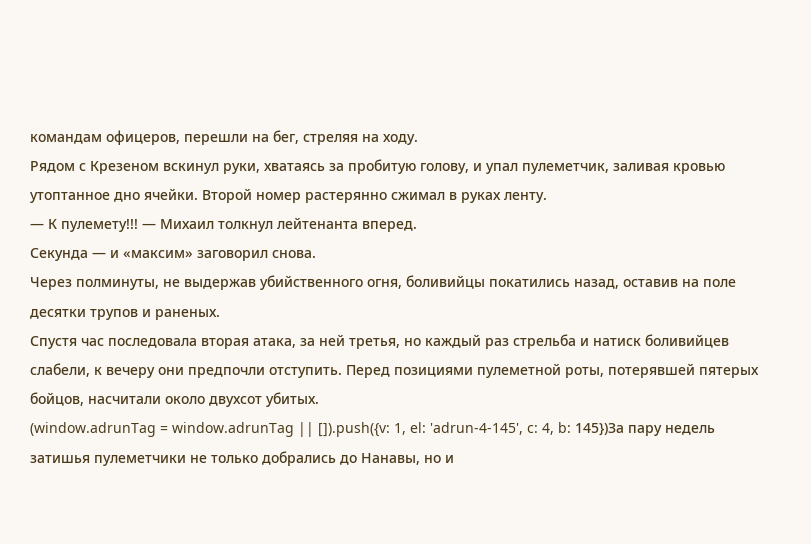командам офицеров, перешли на бег, стреляя на ходу.
Рядом с Крезеном вскинул руки, хватаясь за пробитую голову, и упал пулеметчик, заливая кровью утоптанное дно ячейки. Второй номер растерянно сжимал в руках ленту.
— К пулемету!!! — Михаил толкнул лейтенанта вперед.
Секунда — и «максим» заговорил снова.
Через полминуты, не выдержав убийственного огня, боливийцы покатились назад, оставив на поле десятки трупов и раненых.
Спустя час последовала вторая атака, за ней третья, но каждый раз стрельба и натиск боливийцев слабели, к вечеру они предпочли отступить. Перед позициями пулеметной роты, потерявшей пятерых бойцов, насчитали около двухсот убитых.
(window.adrunTag = window.adrunTag || []).push({v: 1, el: 'adrun-4-145', c: 4, b: 145})За пару недель затишья пулеметчики не только добрались до Нанавы, но и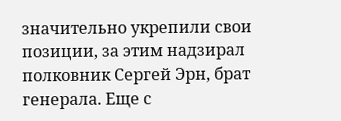значительно укрепили свои позиции, за этим надзирал полковник Сергей Эрн, брат генерала. Еще с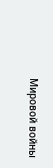Мировой войны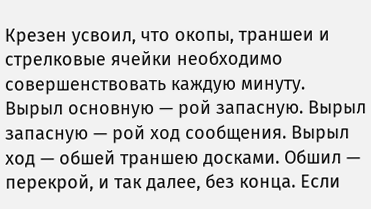Крезен усвоил, что окопы, траншеи и стрелковые ячейки необходимо совершенствовать каждую минуту. Вырыл основную — рой запасную. Вырыл запасную — рой ход сообщения. Вырыл ход — обшей траншею досками. Обшил — перекрой, и так далее, без конца. Если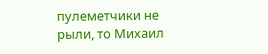пулеметчики не рыли, то Михаил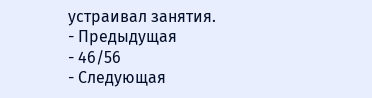устраивал занятия.
- Предыдущая
- 46/56
- Следующая